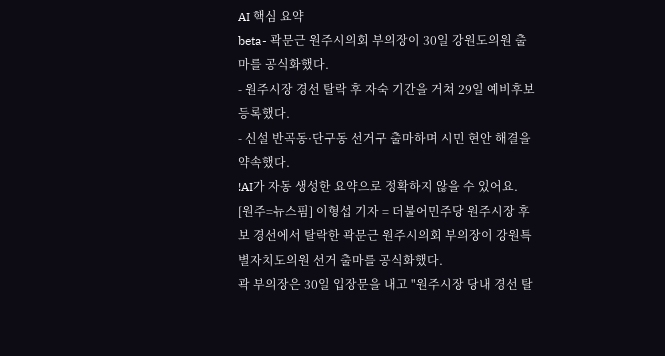AI 핵심 요약
beta- 곽문근 원주시의회 부의장이 30일 강원도의원 출마를 공식화했다.
- 원주시장 경선 탈락 후 자숙 기간을 거쳐 29일 예비후보 등록했다.
- 신설 반곡동·단구동 선거구 출마하며 시민 현안 해결을 약속했다.
!AI가 자동 생성한 요약으로 정확하지 않을 수 있어요.
[원주=뉴스핌] 이형섭 기자 = 더불어민주당 원주시장 후보 경선에서 탈락한 곽문근 원주시의회 부의장이 강원특별자치도의원 선거 출마를 공식화했다.
곽 부의장은 30일 입장문을 내고 "원주시장 당내 경선 탈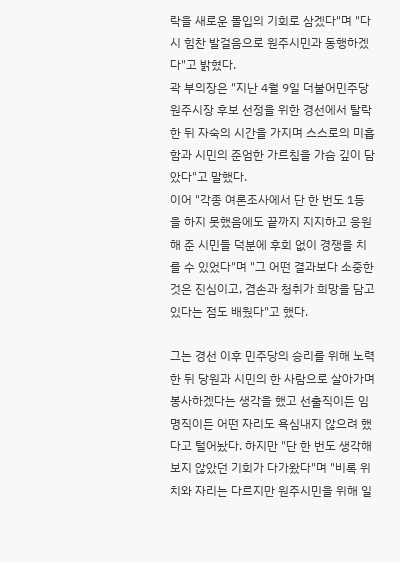락을 새로운 몰입의 기회로 삼겠다"며 "다시 힘찬 발걸음으로 원주시민과 동행하겠다"고 밝혔다.
곽 부의장은 "지난 4월 9일 더불어민주당 원주시장 후보 선정을 위한 경선에서 탈락한 뒤 자숙의 시간을 가지며 스스로의 미흡함과 시민의 준엄한 가르침을 가슴 깊이 담았다"고 말했다.
이어 "각종 여론조사에서 단 한 번도 1등을 하지 못했음에도 끝까지 지지하고 응원해 준 시민들 덕분에 후회 없이 경쟁을 치를 수 있었다"며 "그 어떤 결과보다 소중한 것은 진심이고, 겸손과 청취가 희망을 담고 있다는 점도 배웠다"고 했다.

그는 경선 이후 민주당의 승리를 위해 노력한 뒤 당원과 시민의 한 사람으로 살아가며 봉사하겠다는 생각을 했고 선출직이든 임명직이든 어떤 자리도 욕심내지 않으려 했다고 털어놨다. 하지만 "단 한 번도 생각해 보지 않았던 기회가 다가왔다"며 "비록 위치와 자리는 다르지만 원주시민을 위해 일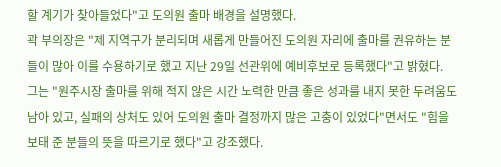할 계기가 찾아들었다"고 도의원 출마 배경을 설명했다.
곽 부의장은 "제 지역구가 분리되며 새롭게 만들어진 도의원 자리에 출마를 권유하는 분들이 많아 이를 수용하기로 했고 지난 29일 선관위에 예비후보로 등록했다"고 밝혔다.
그는 "원주시장 출마를 위해 적지 않은 시간 노력한 만큼 좋은 성과를 내지 못한 두려움도 남아 있고, 실패의 상처도 있어 도의원 출마 결정까지 많은 고충이 있었다"면서도 "힘을 보태 준 분들의 뜻을 따르기로 했다"고 강조했다.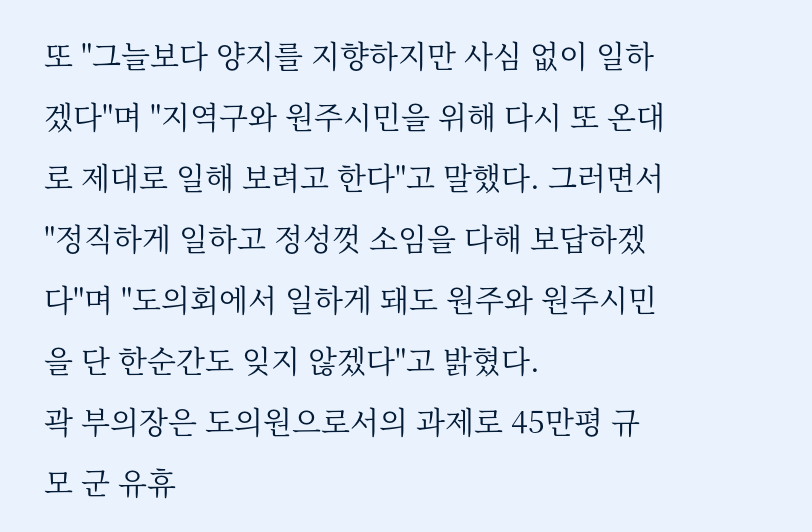또 "그늘보다 양지를 지향하지만 사심 없이 일하겠다"며 "지역구와 원주시민을 위해 다시 또 온대로 제대로 일해 보려고 한다"고 말했다. 그러면서 "정직하게 일하고 정성껏 소임을 다해 보답하겠다"며 "도의회에서 일하게 돼도 원주와 원주시민을 단 한순간도 잊지 않겠다"고 밝혔다.
곽 부의장은 도의원으로서의 과제로 45만평 규모 군 유휴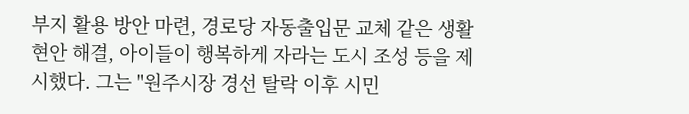부지 활용 방안 마련, 경로당 자동출입문 교체 같은 생활 현안 해결, 아이들이 행복하게 자라는 도시 조성 등을 제시했다. 그는 "원주시장 경선 탈락 이후 시민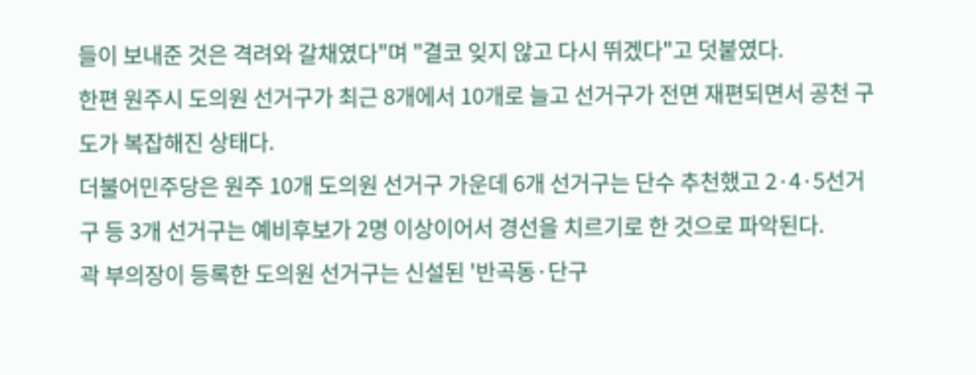들이 보내준 것은 격려와 갈채였다"며 "결코 잊지 않고 다시 뛰겠다"고 덧붙였다.
한편 원주시 도의원 선거구가 최근 8개에서 10개로 늘고 선거구가 전면 재편되면서 공천 구도가 복잡해진 상태다.
더불어민주당은 원주 10개 도의원 선거구 가운데 6개 선거구는 단수 추천했고 2·4·5선거구 등 3개 선거구는 예비후보가 2명 이상이어서 경선을 치르기로 한 것으로 파악된다.
곽 부의장이 등록한 도의원 선거구는 신설된 '반곡동·단구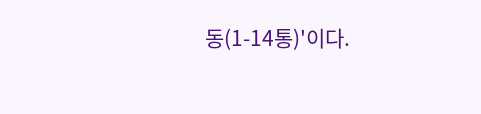동(1-14통)'이다.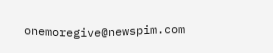onemoregive@newspim.com